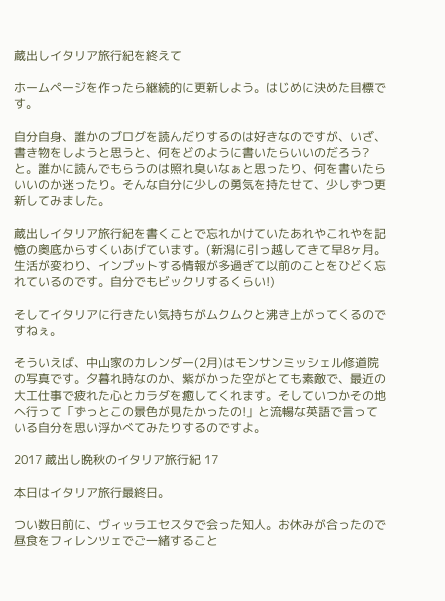蔵出しイタリア旅行紀を終えて

ホームページを作ったら継続的に更新しよう。はじめに決めた目標です。

自分自身、誰かのブログを読んだりするのは好きなのですが、いざ、書き物をしようと思うと、何をどのように書いたらいいのだろう?と。誰かに読んでもらうのは照れ臭いなぁと思ったり、何を書いたらいいのか迷ったり。そんな自分に少しの勇気を持たせて、少しずつ更新してみました。

蔵出しイタリア旅行紀を書くことで忘れかけていたあれやこれやを記憶の奥底からすくいあげています。(新潟に引っ越してきて早8ヶ月。生活が変わり、インプットする情報が多過ぎて以前のことをひどく忘れているのです。自分でもビックリするくらい!)

そしてイタリアに行きたい気持ちがムクムクと沸き上がってくるのですねぇ。

そういえば、中山家のカレンダー(2月)はモンサンミッシェル修道院の写真です。夕暮れ時なのか、紫がかった空がとても素敵で、最近の大工仕事で疲れた心とカラダを癒してくれます。そしていつかその地へ行って「ずっとこの景色が見たかったの!」と流暢な英語で言っている自分を思い浮かべてみたりするのですよ。

2017 蔵出し晩秋のイタリア旅行紀 17

本日はイタリア旅行最終日。

つい数日前に、ヴィッラエセスタで会った知人。お休みが合ったので昼食をフィレンツェでご一緒すること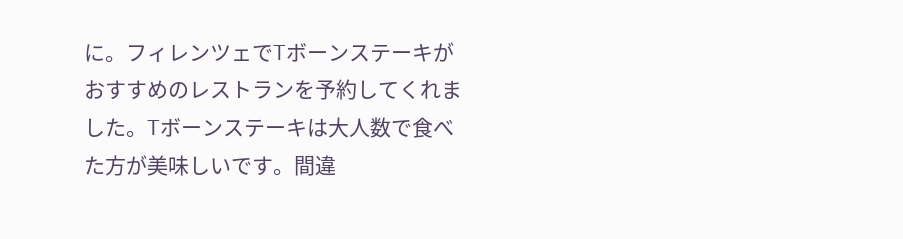に。フィレンツェでTボーンステーキがおすすめのレストランを予約してくれました。Tボーンステーキは大人数で食べた方が美味しいです。間違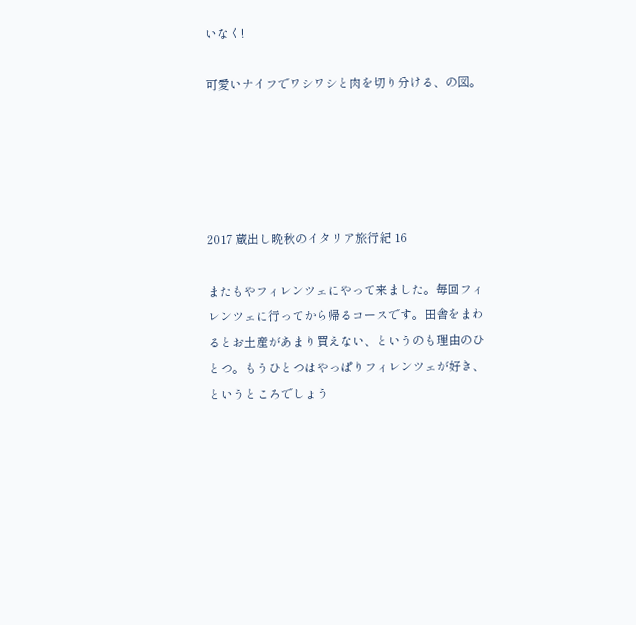いなく!

可愛いナイフでワシワシと肉を切り分ける、の図。





2017 蔵出し晩秋のイタリア旅行紀 16

またもやフィレンツェにやって来ました。毎回フィレンツェに行ってから帰るコースです。田舎をまわるとお土産があまり買えない、というのも理由のひとつ。もうひとつはやっぱりフィレンツェが好き、というところでしょう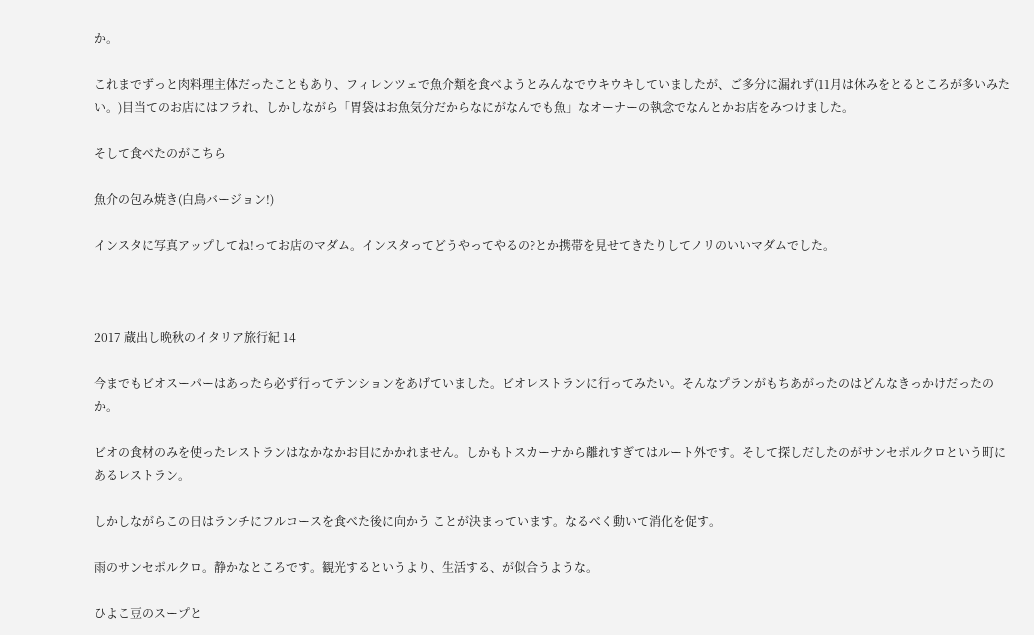か。

これまでずっと肉料理主体だったこともあり、フィレンツェで魚介類を食べようとみんなでウキウキしていましたが、ご多分に漏れず(11月は休みをとるところが多いみたい。)目当てのお店にはフラれ、しかしながら「胃袋はお魚気分だからなにがなんでも魚」なオーナーの執念でなんとかお店をみつけました。

そして食べたのがこちら

魚介の包み焼き(白鳥バージョン!)

インスタに写真アップしてね!ってお店のマダム。インスタってどうやってやるの?とか携帯を見せてきたりしてノリのいいマダムでした。



2017 蔵出し晩秋のイタリア旅行紀 14

今までもビオスーパーはあったら必ず行ってテンションをあげていました。ビオレストランに行ってみたい。そんなプランがもちあがったのはどんなきっかけだったのか。

ビオの食材のみを使ったレストランはなかなかお目にかかれません。しかもトスカーナから離れすぎてはルート外です。そして探しだしたのがサンセポルクロという町にあるレストラン。

しかしながらこの日はランチにフルコースを食べた後に向かう ことが決まっています。なるべく動いて消化を促す。

雨のサンセポルクロ。静かなところです。観光するというより、生活する、が似合うような。

ひよこ豆のスープと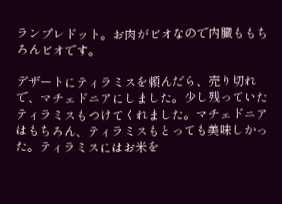ランプレドット。お肉がビオなので内臓ももちろんビオです。

デザートにティラミスを頼んだら、売り切れで、マチェドニアにしました。少し残っていたティラミスもつけてくれました。マチェドニアはもちろん、ティラミスもとっても美味しかった。ティラミスにはお米を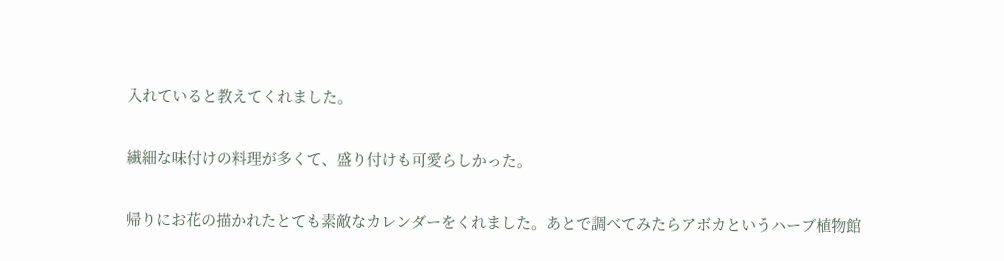入れていると教えてくれました。

繊細な味付けの料理が多くて、盛り付けも可愛らしかった。

帰りにお花の描かれたとても素敵なカレンダーをくれました。あとで調べてみたらアボカというハーブ植物館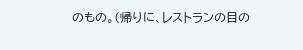のもの。(帰りに、レストランの目の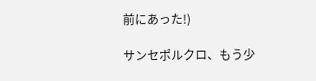前にあった!)

サンセポルクロ、もう少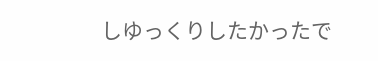しゆっくりしたかったで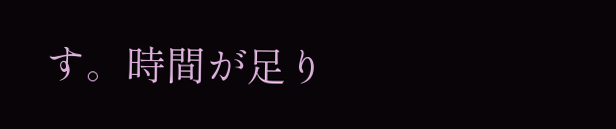す。時間が足り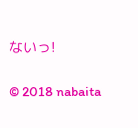ないっ!

© 2018 nabaita